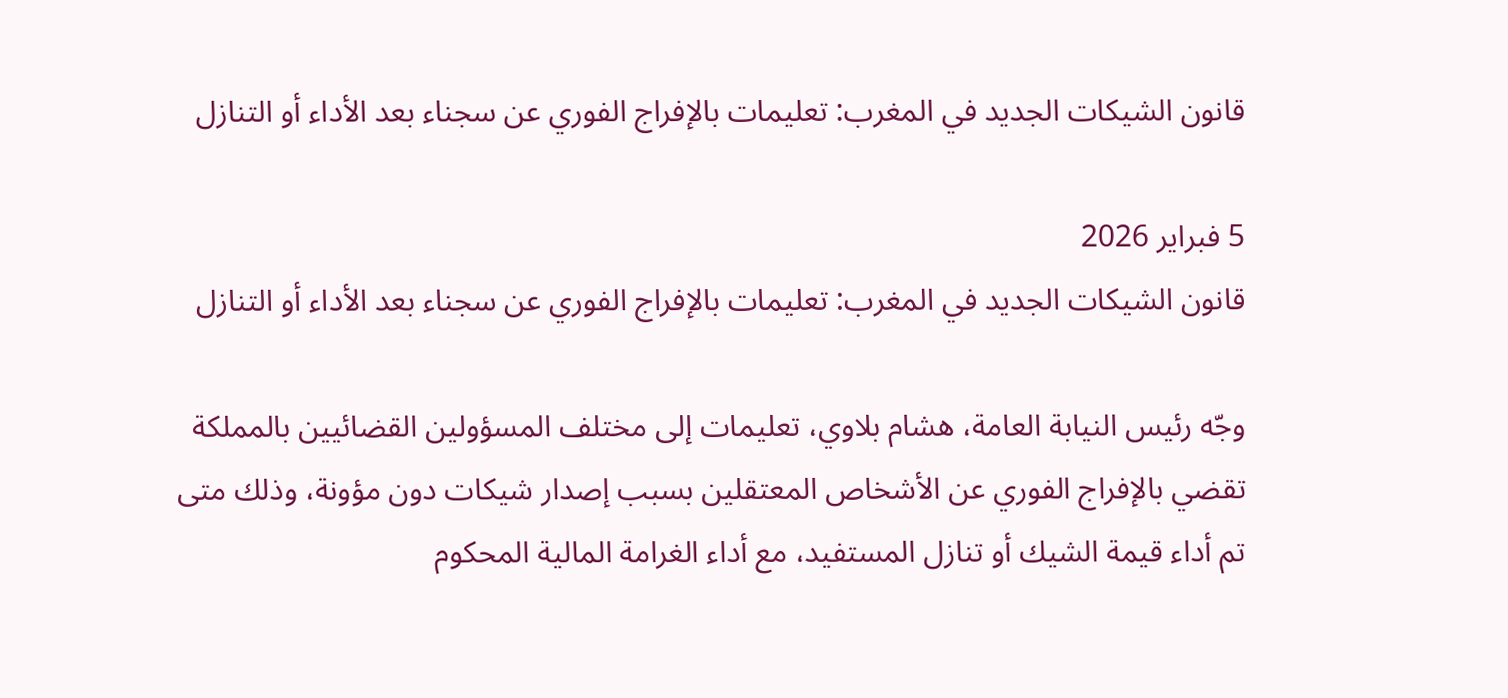قانون الشيكات الجديد في المغرب: تعليمات بالإفراج الفوري عن سجناء بعد الأداء أو التنازل

5 فبراير 2026
قانون الشيكات الجديد في المغرب: تعليمات بالإفراج الفوري عن سجناء بعد الأداء أو التنازل

وجّه رئيس النيابة العامة، هشام بلاوي، تعليمات إلى مختلف المسؤولين القضائيين بالمملكة تقضي بالإفراج الفوري عن الأشخاص المعتقلين بسبب إصدار شيكات دون مؤونة، وذلك متى تم أداء قيمة الشيك أو تنازل المستفيد، مع أداء الغرامة المالية المحكوم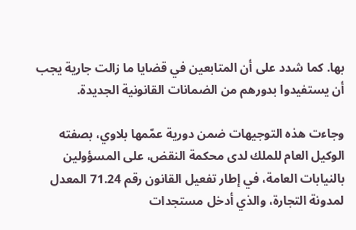بها. كما شدد على أن المتابعين في قضايا ما زالت جارية يجب أن يستفيدوا بدورهم من الضمانات القانونية الجديدة.

وجاءت هذه التوجيهات ضمن دورية عمّمها بلاوي، بصفته الوكيل العام للملك لدى محكمة النقض، على المسؤولين بالنيابات العامة، في إطار تفعيل القانون رقم 71.24 المعدل لمدونة التجارة، والذي أدخل مستجدات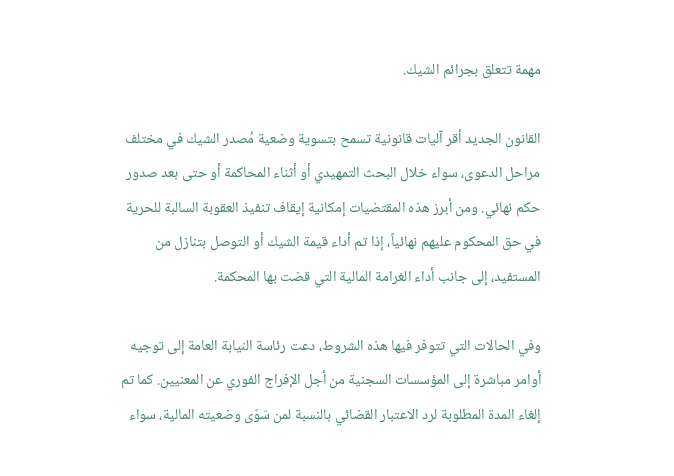مهمة تتعلق بجرائم الشيك.

القانون الجديد أقر آليات قانونية تسمح بتسوية وضعية مُصدر الشيك في مختلف مراحل الدعوى، سواء خلال البحث التمهيدي أو أثناء المحاكمة أو حتى بعد صدور حكم نهائي. ومن أبرز هذه المقتضيات إمكانية إيقاف تنفيذ العقوبة السالبة للحرية في حق المحكوم عليهم نهائياً، إذا تم أداء قيمة الشيك أو التوصل بتنازل من المستفيد، إلى جانب أداء الغرامة المالية التي قضت بها المحكمة.

وفي الحالات التي تتوفر فيها هذه الشروط، دعت رئاسة النيابة العامة إلى توجيه أوامر مباشرة إلى المؤسسات السجنية من أجل الإفراج الفوري عن المعنيين. كما تم إلغاء المدة المطلوبة لرد الاعتبار القضائي بالنسبة لمن سَوّى وضعيته المالية، سواء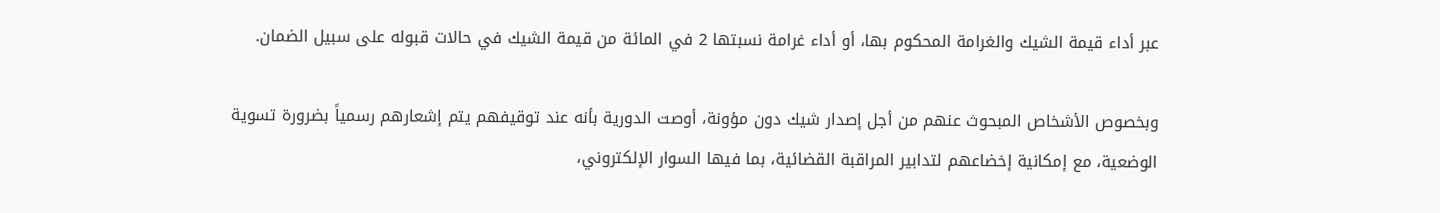عبر أداء قيمة الشيك والغرامة المحكوم بها، أو أداء غرامة نسبتها 2 في المائة من قيمة الشيك في حالات قبوله على سبيل الضمان.

وبخصوص الأشخاص المبحوث عنهم من أجل إصدار شيك دون مؤونة، أوصت الدورية بأنه عند توقيفهم يتم إشعارهم رسمياً بضرورة تسوية الوضعية، مع إمكانية إخضاعهم لتدابير المراقبة القضائية، بما فيها السوار الإلكتروني،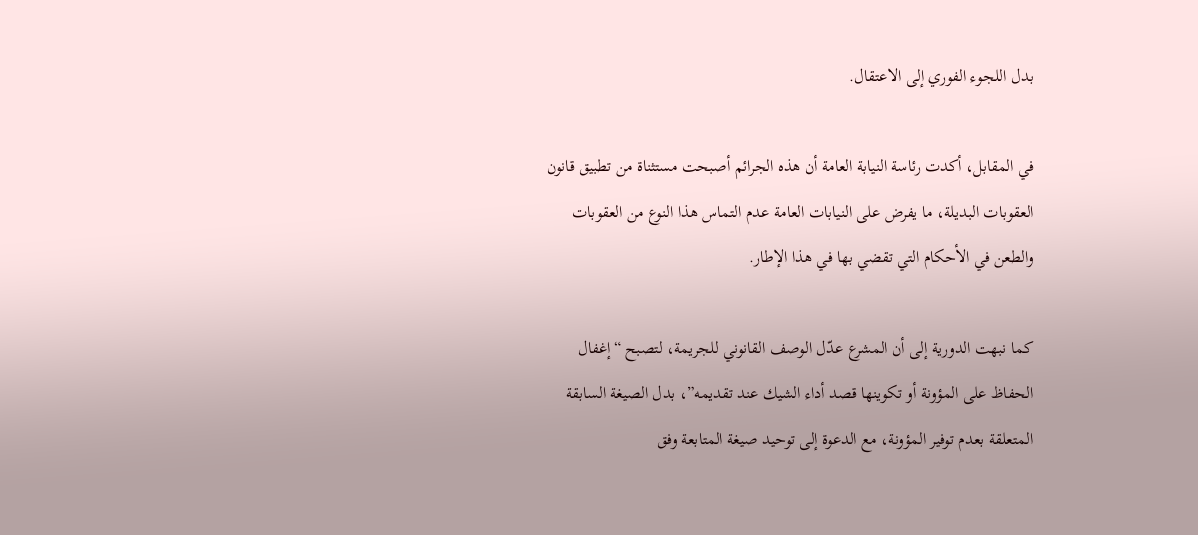بدل اللجوء الفوري إلى الاعتقال.

في المقابل، أكدت رئاسة النيابة العامة أن هذه الجرائم أصبحت مستثناة من تطبيق قانون العقوبات البديلة، ما يفرض على النيابات العامة عدم التماس هذا النوع من العقوبات والطعن في الأحكام التي تقضي بها في هذا الإطار.

كما نبهت الدورية إلى أن المشرع عدّل الوصف القانوني للجريمة، لتصبح “إغفال الحفاظ على المؤونة أو تكوينها قصد أداء الشيك عند تقديمه”، بدل الصيغة السابقة المتعلقة بعدم توفير المؤونة، مع الدعوة إلى توحيد صيغة المتابعة وفق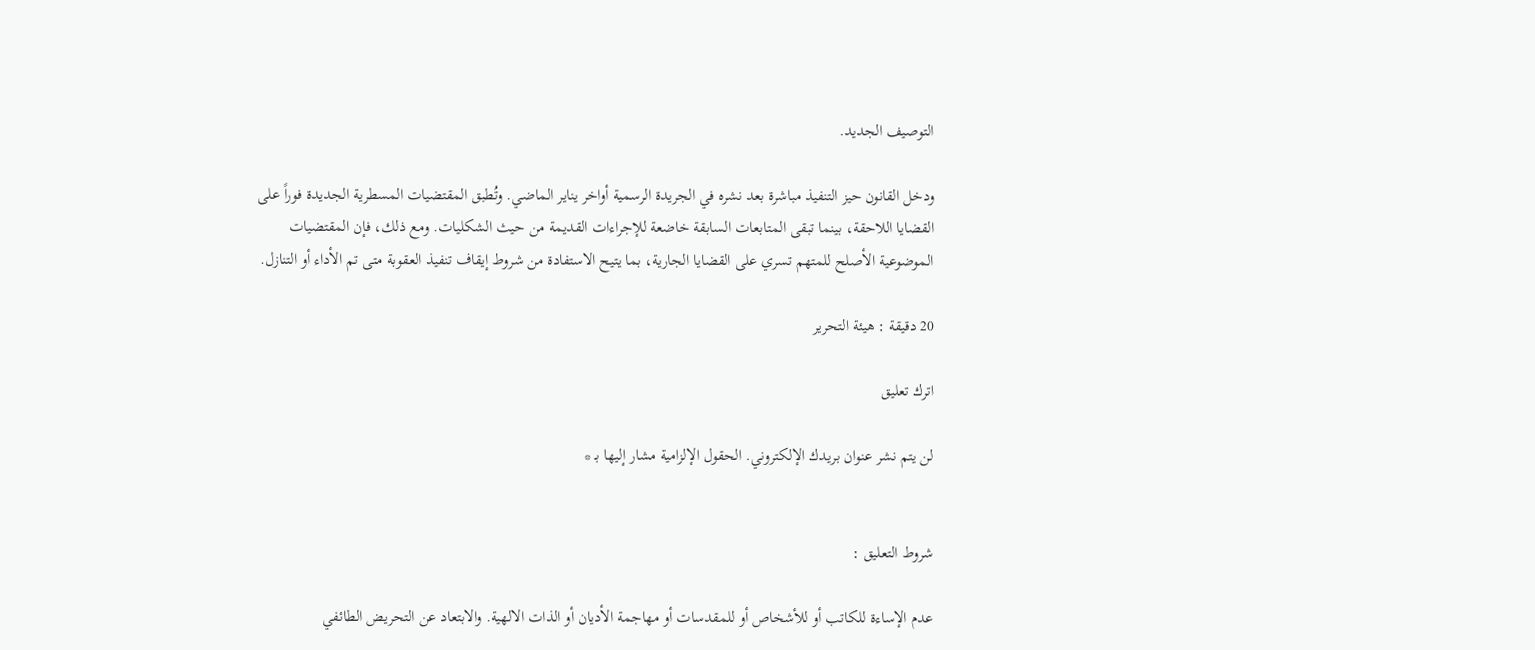التوصيف الجديد.

ودخل القانون حيز التنفيذ مباشرة بعد نشره في الجريدة الرسمية أواخر يناير الماضي. وتُطبق المقتضيات المسطرية الجديدة فوراً على القضايا اللاحقة، بينما تبقى المتابعات السابقة خاضعة للإجراءات القديمة من حيث الشكليات. ومع ذلك، فإن المقتضيات الموضوعية الأصلح للمتهم تسري على القضايا الجارية، بما يتيح الاستفادة من شروط إيقاف تنفيذ العقوبة متى تم الأداء أو التنازل.

20 دقيقة : هيئة التحرير

اترك تعليق

لن يتم نشر عنوان بريدك الإلكتروني. الحقول الإلزامية مشار إليها بـ *


شروط التعليق :

عدم الإساءة للكاتب أو للأشخاص أو للمقدسات أو مهاجمة الأديان أو الذات الالهية. والابتعاد عن التحريض الطائفي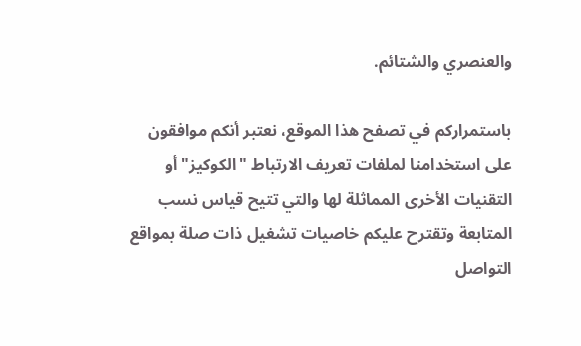والعنصري والشتائم.

باستمراركم في تصفح هذا الموقع، نعتبر أنكم موافقون على استخدامنا لملفات تعريف الارتباط "الكوكيز" أو التقنيات الأخرى المماثلة لها والتي تتيح قياس نسب المتابعة وتقترح عليكم خاصيات تشغيل ذات صلة بمواقع التواصل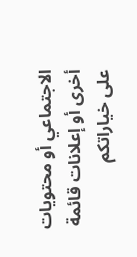الاجتماعي أو محتويات أخرى أو إعلانات قائمة على خياراتكم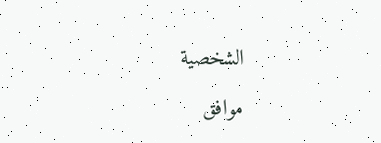الشخصية

موافق